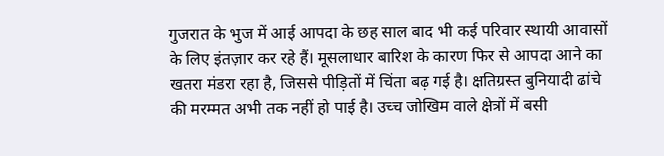गुजरात के भुज में आई आपदा के छह साल बाद भी कई परिवार स्थायी आवासों के लिए इंतज़ार कर रहे हैं। मूसलाधार बारिश के कारण फिर से आपदा आने का खतरा मंडरा रहा है, जिससे पीड़ितों में चिंता बढ़ गई है। क्षतिग्रस्त बुनियादी ढांचे की मरम्मत अभी तक नहीं हो पाई है। उच्च जोखिम वाले क्षेत्रों में बसी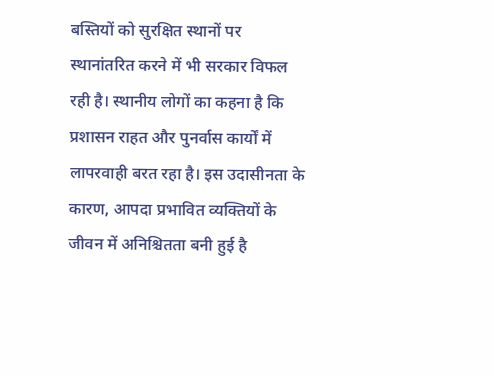बस्तियों को सुरक्षित स्थानों पर स्थानांतरित करने में भी सरकार विफल रही है। स्थानीय लोगों का कहना है कि प्रशासन राहत और पुनर्वास कार्यों में लापरवाही बरत रहा है। इस उदासीनता के कारण, आपदा प्रभावित व्यक्तियों के जीवन में अनिश्चितता बनी हुई है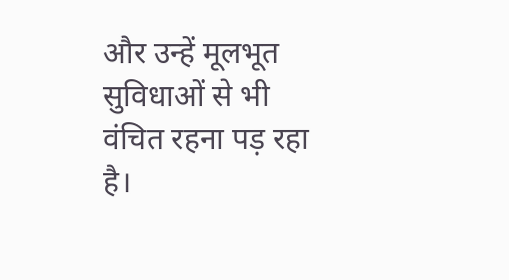और उन्हें मूलभूत सुविधाओं से भी वंचित रहना पड़ रहा है।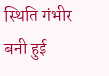स्थिति गंभीर बनी हुई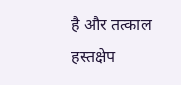है और तत्काल हस्तक्षेप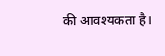की आवश्यकता है।